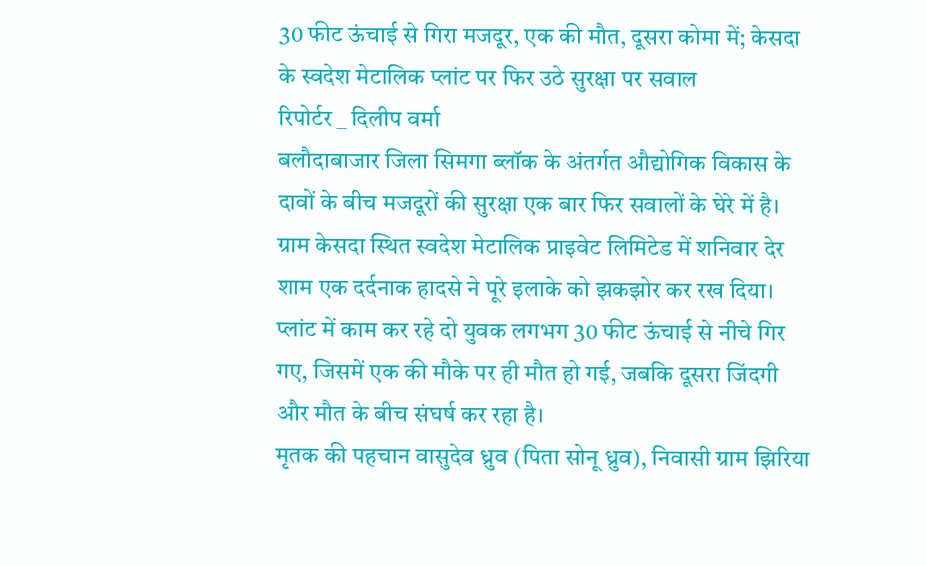30 फीट ऊंचाई से गिरा मजदूर, एक की मौत, दूसरा कोमा में; केसदा के स्वदेश मेटालिक प्लांट पर फिर उठे सुरक्षा पर सवाल
रिपोर्टर _ दिलीप वर्मा
बलौदाबाजार जिला सिमगा ब्लॉक के अंतर्गत औद्योगिक विकास के दावों के बीच मजदूरों की सुरक्षा एक बार फिर सवालों के घेरे में है। ग्राम केसदा स्थित स्वदेश मेटालिक प्राइवेट लिमिटेड में शनिवार देर शाम एक दर्दनाक हादसे ने पूरे इलाके को झकझोर कर रख दिया। प्लांट में काम कर रहे दो युवक लगभग 30 फीट ऊंचाई से नीचे गिर गए, जिसमें एक की मौके पर ही मौत हो गई, जबकि दूसरा जिंदगी और मौत के बीच संघर्ष कर रहा है।
मृतक की पहचान वासुदेव ध्रुव (पिता सोनू ध्रुव), निवासी ग्राम झिरिया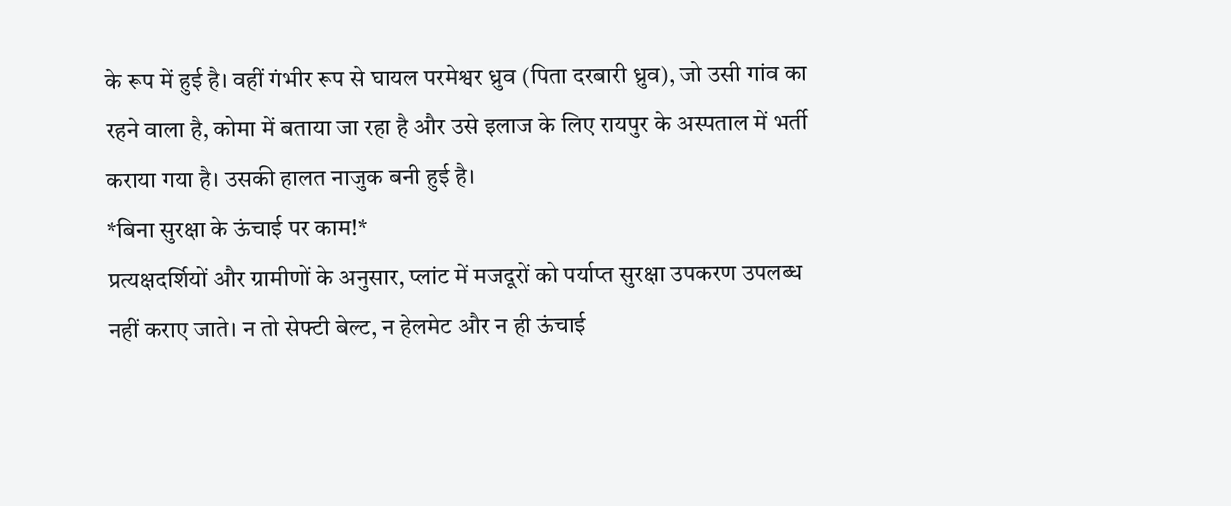के रूप में हुई है। वहीं गंभीर रूप से घायल परमेश्वर ध्रुव (पिता दरबारी ध्रुव), जो उसी गांव का रहने वाला है, कोमा में बताया जा रहा है और उसे इलाज के लिए रायपुर के अस्पताल में भर्ती कराया गया है। उसकी हालत नाजुक बनी हुई है।
*बिना सुरक्षा के ऊंचाई पर काम!*
प्रत्यक्षदर्शियों और ग्रामीणों के अनुसार, प्लांट में मजदूरों को पर्याप्त सुरक्षा उपकरण उपलब्ध नहीं कराए जाते। न तो सेफ्टी बेल्ट, न हेलमेट और न ही ऊंचाई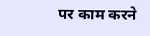पर काम करने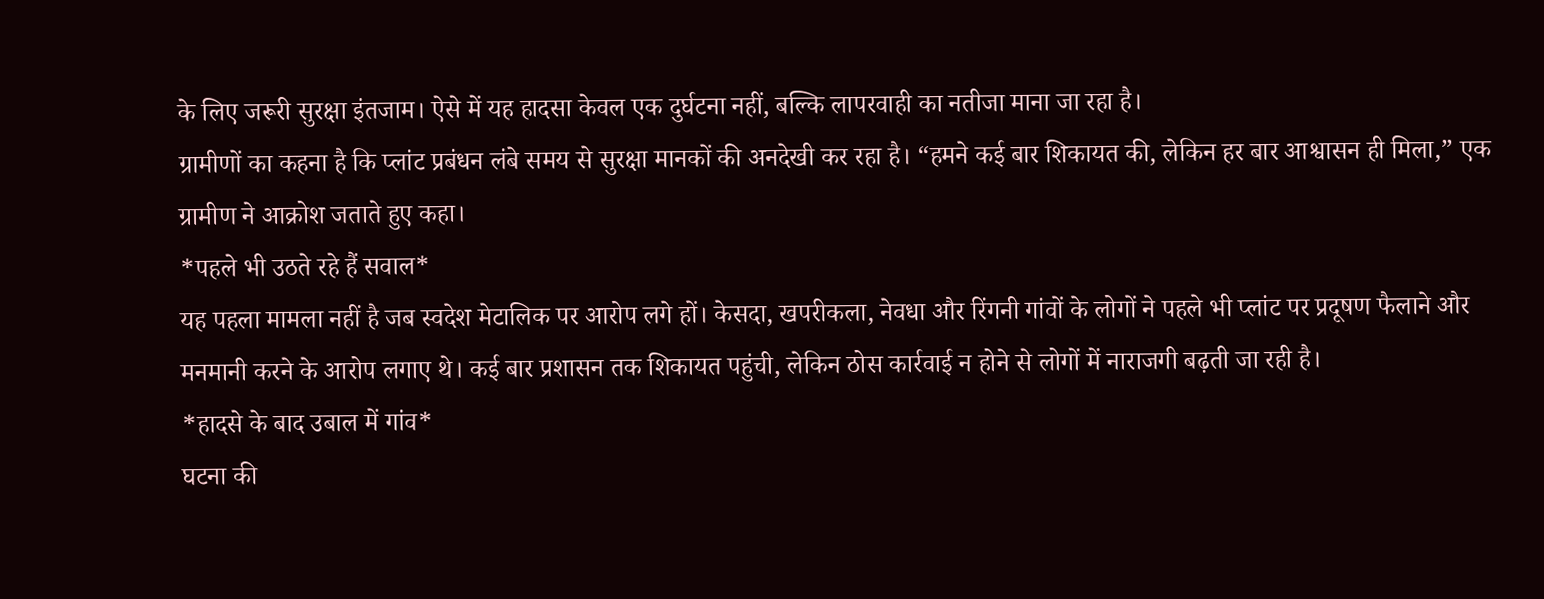के लिए जरूरी सुरक्षा इंतजाम। ऐसे में यह हादसा केवल एक दुर्घटना नहीं, बल्कि लापरवाही का नतीजा माना जा रहा है।
ग्रामीणों का कहना है कि प्लांट प्रबंधन लंबे समय से सुरक्षा मानकों की अनदेखी कर रहा है। “हमने कई बार शिकायत की, लेकिन हर बार आश्वासन ही मिला,” एक ग्रामीण ने आक्रोश जताते हुए कहा।
*पहले भी उठते रहे हैं सवाल*
यह पहला मामला नहीं है जब स्वदेश मेटालिक पर आरोप लगे हों। केसदा, खपरीकला, नेवधा और रिंगनी गांवों के लोगों ने पहले भी प्लांट पर प्रदूषण फैलाने और मनमानी करने के आरोप लगाए थे। कई बार प्रशासन तक शिकायत पहुंची, लेकिन ठोस कार्रवाई न होने से लोगों में नाराजगी बढ़ती जा रही है।
*हादसे के बाद उबाल में गांव*
घटना की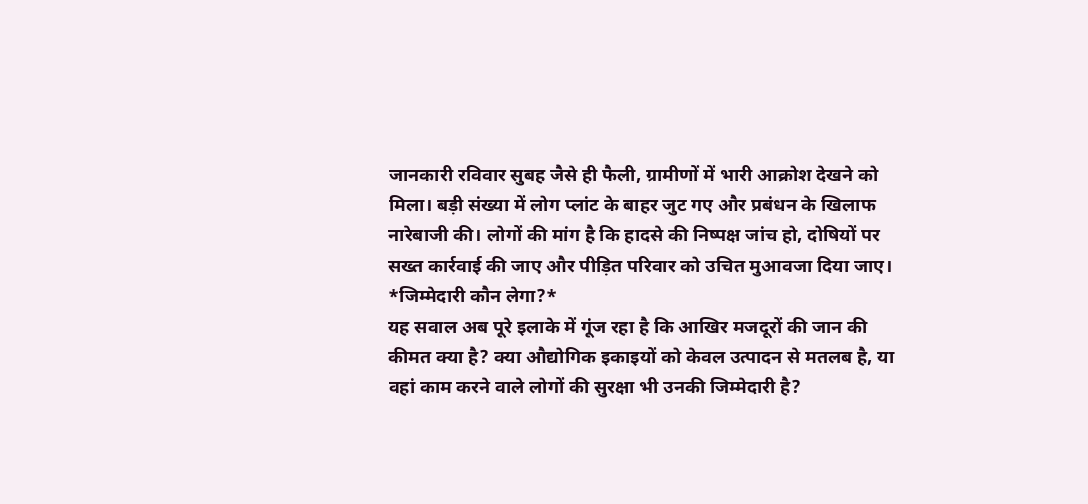जानकारी रविवार सुबह जैसे ही फैली, ग्रामीणों में भारी आक्रोश देखने को मिला। बड़ी संख्या में लोग प्लांट के बाहर जुट गए और प्रबंधन के खिलाफ नारेबाजी की। लोगों की मांग है कि हादसे की निष्पक्ष जांच हो, दोषियों पर सख्त कार्रवाई की जाए और पीड़ित परिवार को उचित मुआवजा दिया जाए।
*जिम्मेदारी कौन लेगा?*
यह सवाल अब पूरे इलाके में गूंज रहा है कि आखिर मजदूरों की जान की कीमत क्या है? क्या औद्योगिक इकाइयों को केवल उत्पादन से मतलब है, या वहां काम करने वाले लोगों की सुरक्षा भी उनकी जिम्मेदारी है?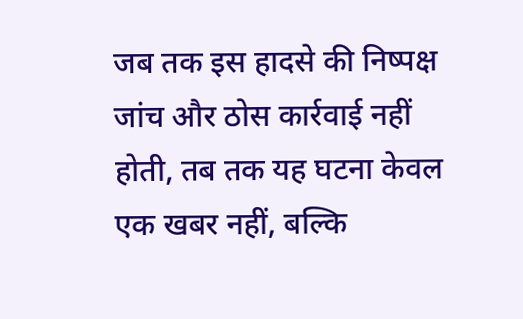जब तक इस हादसे की निष्पक्ष जांच और ठोस कार्रवाई नहीं होती, तब तक यह घटना केवल एक खबर नहीं, बल्कि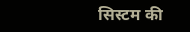सिस्टम की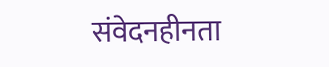संवेदनहीनता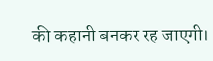की कहानी बनकर रह जाएगी।